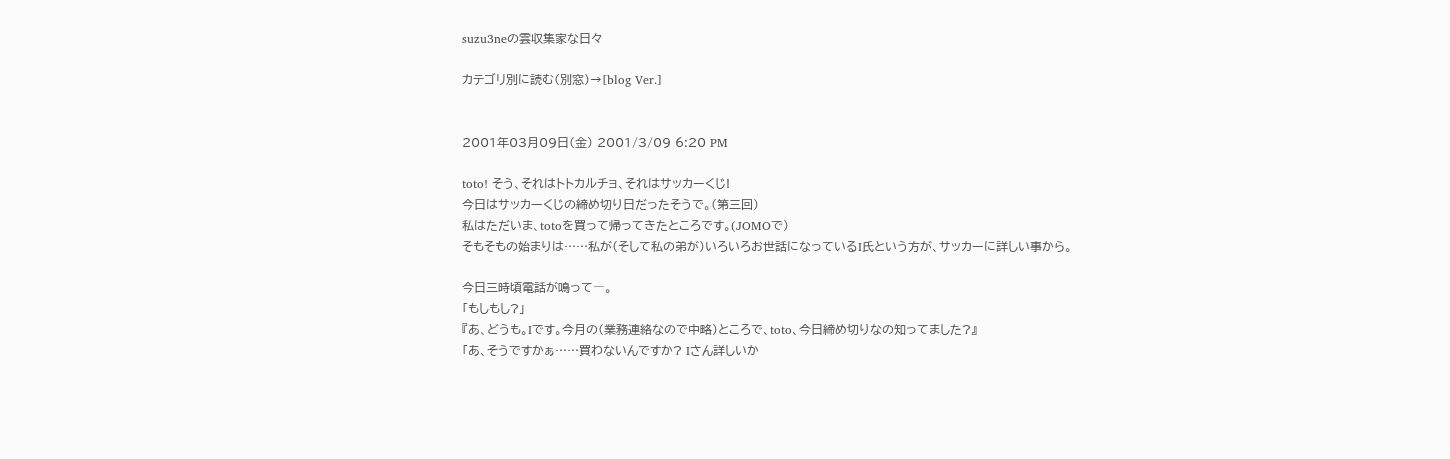suzu3neの雲収集家な日々

カテゴリ別に読む(別窓)→[blog Ver.]


2001年03月09日(金) 2001/3/09 6:20 PM

toto! そう、それはトトカルチョ、それはサッカーくじ!
今日はサッカーくじの締め切り日だったそうで。(第三回)
私はただいま、totoを買って帰ってきたところです。(JOMOで)
そもそもの始まりは……私が(そして私の弟が)いろいろお世話になっているI氏という方が、サッカーに詳しい事から。

今日三時頃電話が鳴って―。
「もしもし?」
『あ、どうも。Iです。今月の(業務連絡なので中略)ところで、toto、今日締め切りなの知ってました?』
「あ、そうですかぁ……買わないんですか? Iさん詳しいか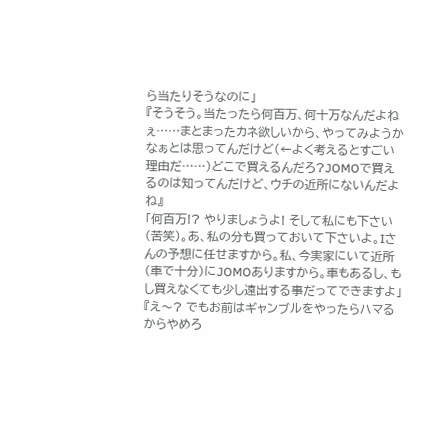ら当たりそうなのに」
『そうそう。当たったら何百万、何十万なんだよねぇ……まとまったカネ欲しいから、やってみようかなぁとは思ってんだけど(←よく考えるとすごい理由だ……)どこで買えるんだろ?JOMOで買えるのは知ってんだけど、ウチの近所にないんだよね』
「何百万!? やりましょうよ! そして私にも下さい(苦笑)。あ、私の分も買っておいて下さいよ。Iさんの予想に任せますから。私、今実家にいて近所(車で十分)にJOMOありますから。車もあるし、もし買えなくても少し遠出する事だってできますよ」
『え〜? でもお前はギャンブルをやったらハマるからやめろ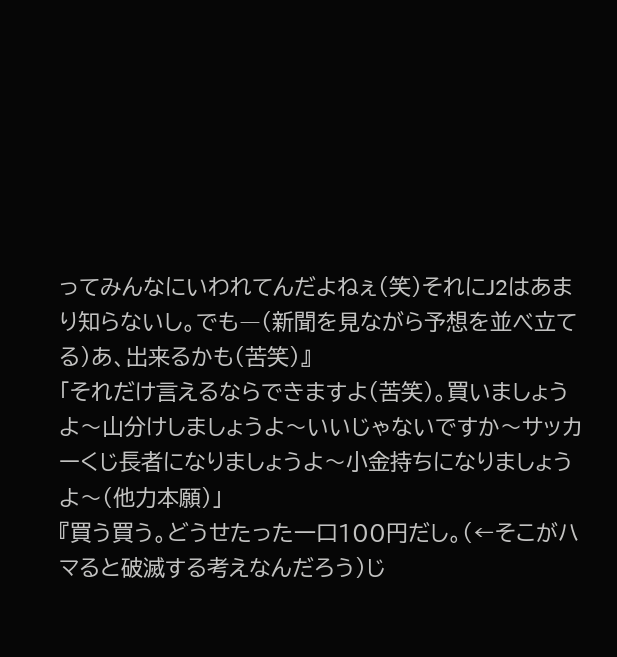ってみんなにいわれてんだよねぇ(笑)それにJ2はあまり知らないし。でも―(新聞を見ながら予想を並べ立てる)あ、出来るかも(苦笑)』
「それだけ言えるならできますよ(苦笑)。買いましょうよ〜山分けしましょうよ〜いいじゃないですか〜サッカーくじ長者になりましょうよ〜小金持ちになりましょうよ〜(他力本願)」
『買う買う。どうせたった一口100円だし。(←そこがハマると破滅する考えなんだろう)じ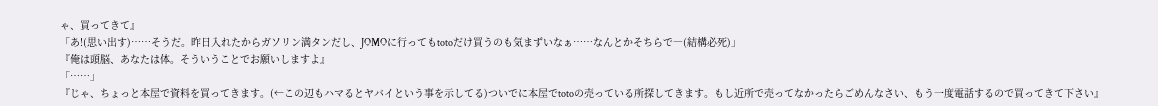ゃ、買ってきて』
「あ!(思い出す)……そうだ。昨日入れたからガソリン満タンだし、JOMOに行ってもtotoだけ買うのも気まずいなぁ……なんとかそちらで―(結構必死)」
『俺は頭脳、あなたは体。そういうことでお願いしますよ』
「……」
『じゃ、ちょっと本屋で資料を買ってきます。(←この辺もハマるとヤバイという事を示してる)ついでに本屋でtotoの売っている所探してきます。もし近所で売ってなかったらごめんなさい、もう一度電話するので買ってきて下さい』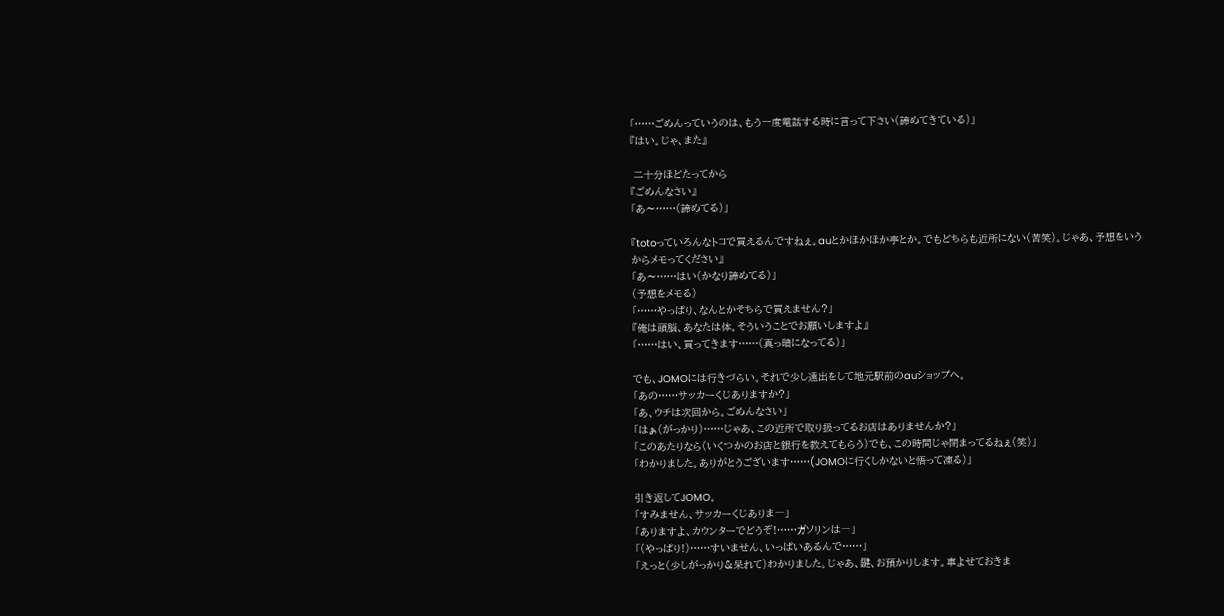「……ごめんっていうのは、もう一度電話する時に言って下さい(諦めてきている)」
『はい。じゃ、また』

 二十分ほどたってから
『ごめんなさい』
「あ〜……(諦めてる)」

『totoっていろんなトコで買えるんですねぇ。auとかほかほか亭とか。でもどちらも近所にない(苦笑)。じゃあ、予想をいうからメモってください』
「あ〜……はい(かなり諦めてる)」
(予想をメモる)
「……やっぱり、なんとかそちらで買えません?」
『俺は頭脳、あなたは体。そういうことでお願いしますよ』
「……はい、買ってきます……(真っ暗になってる)」

でも、JOMOには行きづらい。それで少し遠出をして地元駅前のauショップへ。
「あの……サッカーくじありますか?」
「あ、ウチは次回から。ごめんなさい」
「はぁ(がっかり)……じゃあ、この近所で取り扱ってるお店はありませんか?」
「このあたりなら(いくつかのお店と銀行を教えてもらう)でも、この時間じゃ閉まってるねぇ(笑)」
「わかりました。ありがとうございます……(JOMOに行くしかないと悟って凍る)」

引き返してJOMO。
「すみません、サッカーくじありま―」
「ありますよ、カウンターでどうぞ!……ガソリンは―」
「(やっぱり!)……すいません、いっぱいあるんで……」
「えっと(少しがっかり&呆れて)わかりました。じゃあ、鍵、お預かりします。車よせておきま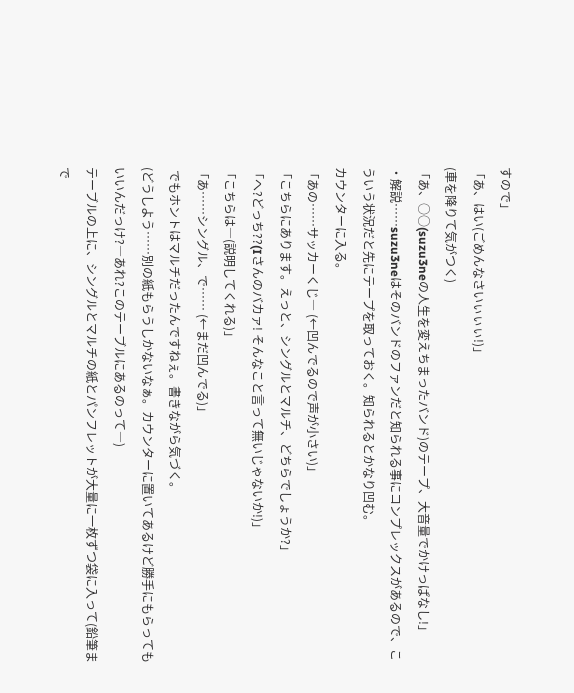すので」
「あ、はい(ごめんなさいぃぃぃ!)」
(車を降りて気がつく)
「あ、○○(suzu3neの人生を変えちまったバンド)のテープ、大音量でかけっぱなし!」
・解説……suzu3neはそのバンドのファンだと知られる事にコンプレックスがあるので、こういう状況だと先にテープを取っておく。知られるとかなり凹む。
カウンターに入る。
「あの……サッカーくじ― (←凹んでるので声が小さい)」
「こちらにあります。えっと、シングルとマルチ、どちらでしょうか?」
「へ?どっち??(Iさんのバカァ! そんなこと言って無いじゃないか!)」
「こちらは―(説明してくれる)」
「あ……シングル、で…… (←まだ凹んでる)」
 でもホントはマルチだったんですねぇ。書きながら気づく。
(どうしよう……別の紙もらうしかないなぁ。カウンターに置いてあるけど勝手にもらってもいいんだっけ?―あれ?このテーブルにあるのって―)
テーブルの上に、シングルとマルチの紙とパンフレットが大量に一枚ずつ袋に入って(鉛筆まで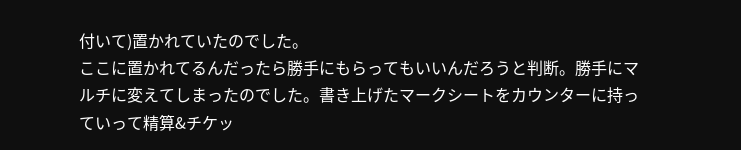付いて)置かれていたのでした。
ここに置かれてるんだったら勝手にもらってもいいんだろうと判断。勝手にマルチに変えてしまったのでした。書き上げたマークシートをカウンターに持っていって精算&チケッ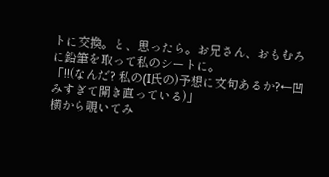トに交換。と、思ったら。お兄さん、おもむろに鉛筆を取って私のシートに。
「!!(なんだ? 私の(I氏の)予想に文句あるか?←凹みすぎて開き直っている)」
横から覗いてみ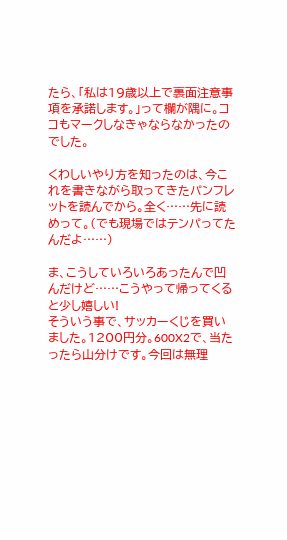たら、「私は19歳以上で裏面注意事項を承諾します。」って欄が隅に。ココもマークしなきゃならなかったのでした。

くわしいやり方を知ったのは、今これを書きながら取ってきたパンフレットを読んでから。全く……先に読めって。(でも現場ではテンパってたんだよ……)

ま、こうしていろいろあったんで凹んだけど……こうやって帰ってくると少し嬉しい!
そういう事で、サッカーくじを買いました。1200円分。600X2で、当たったら山分けです。今回は無理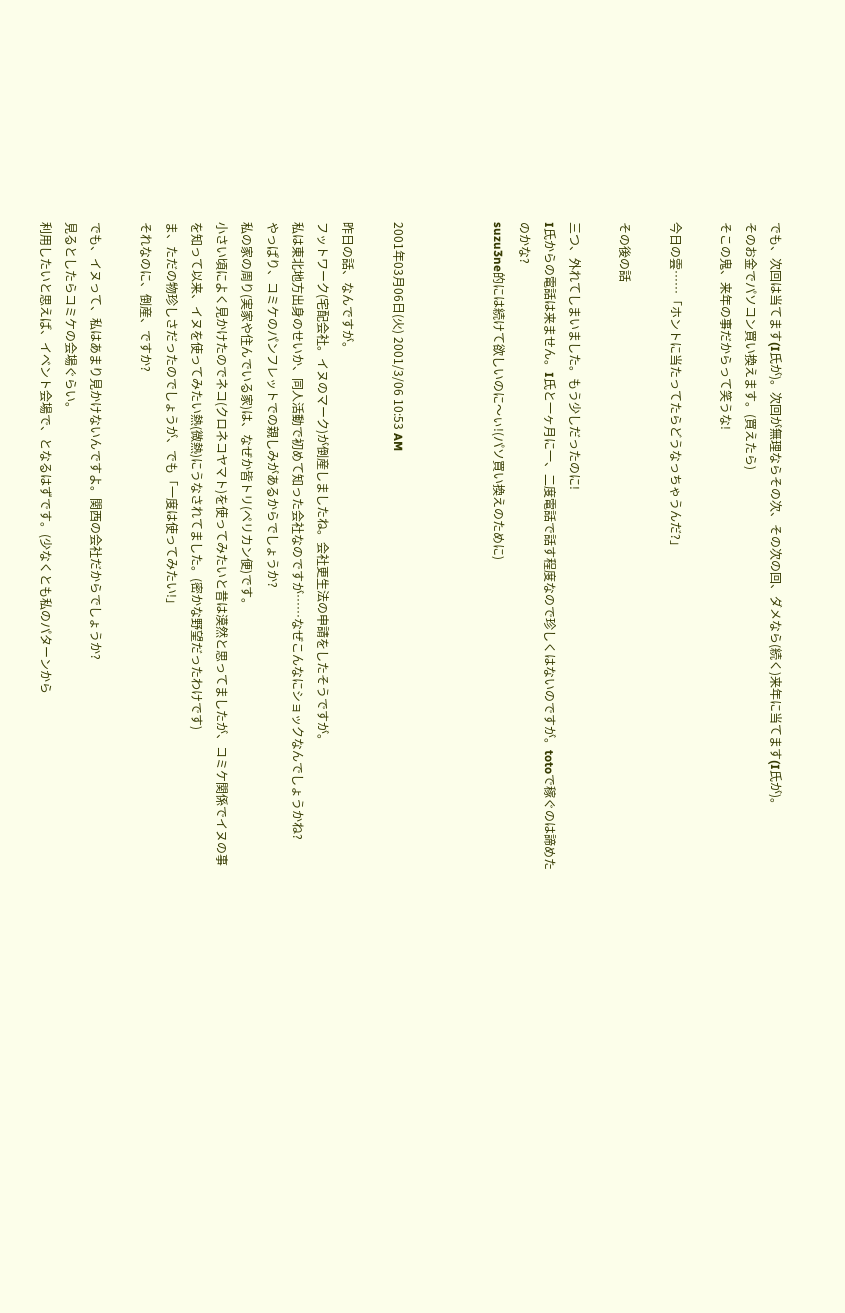でも、次回は当てます(I氏が)。次回が無理ならその次、その次の回、ダメなら(続く)来年に当てます(I氏が)。
そのお金でパソコン買い換えます。(買えたら)
そこの鬼、来年の事だからって笑うな!

今日の雲……「ホントに当たってたらどうなっちゃうんだ?」

その後の話

三つ、外れてしまいました。もう少しだったのに!
I氏からの電話は来ません。I氏と一ヶ月に一、二度電話で話す程度なので珍しくはないのですが。totoで稼ぐのは諦めたのかな?
suzu3ne的には続けて欲しいのに〜ぃ!(パソ買い換えのために)



2001年03月06日(火) 2001/3/06 10:53 AM

昨日の話、なんですが。
フットワーク(宅配会社。イヌのマーク)が倒産しましたね。会社更生法の申請をしたそうですが。
私は東北地方出身のせいか、同人活動で初めて知った会社なのですが……なぜこんなにショックなんでしょうかね?
やっぱり、コミケのパンフレットでの親しみがあるからでしょうか?
私の家の周り(実家や住んでいる家)は、なぜか皆トリ(ペリカン便)です。
小さい頃によく見かけたのでネコ(クロネコヤマト)を使ってみたいと昔は漠然と思ってましたが、コミケ関係でイヌの事を知って以来、イヌを使ってみたい熱(微熱)にうなされてました。(密かな野望だったわけです)
ま、ただの物珍しさだったのでしょうが、でも「一度は使ってみたい!」
それなのに、倒産、ですか?

でも、イヌって、私はあまり見かけないんですよ。関西の会社だからでしょうか?
見るとしたらコミケの会場ぐらい。
利用したいと思えば、イベント会場で、となるはずです。(少なくとも私のパターンから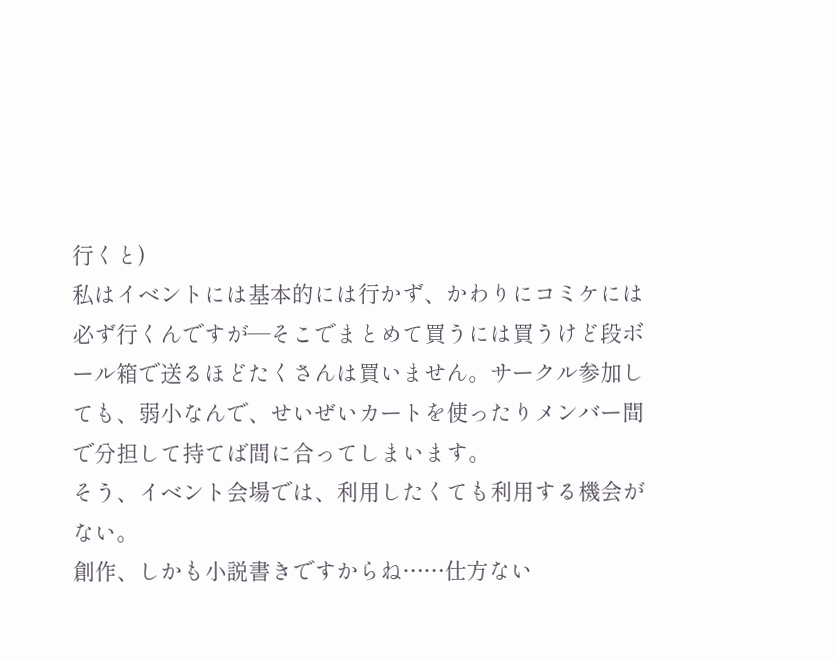行くと)
私はイベントには基本的には行かず、かわりにコミケには必ず行くんですが―そこでまとめて買うには買うけど段ボール箱で送るほどたくさんは買いません。サークル参加しても、弱小なんで、せいぜいカートを使ったりメンバー間で分担して持てば間に合ってしまいます。
そう、イベント会場では、利用したくても利用する機会がない。
創作、しかも小説書きですからね……仕方ない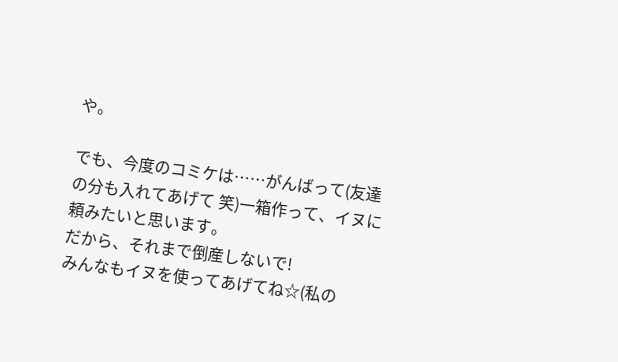や。

でも、今度のコミケは……がんばって(友達の分も入れてあげて 笑)一箱作って、イヌに頼みたいと思います。
だから、それまで倒産しないで!
みんなもイヌを使ってあげてね☆(私の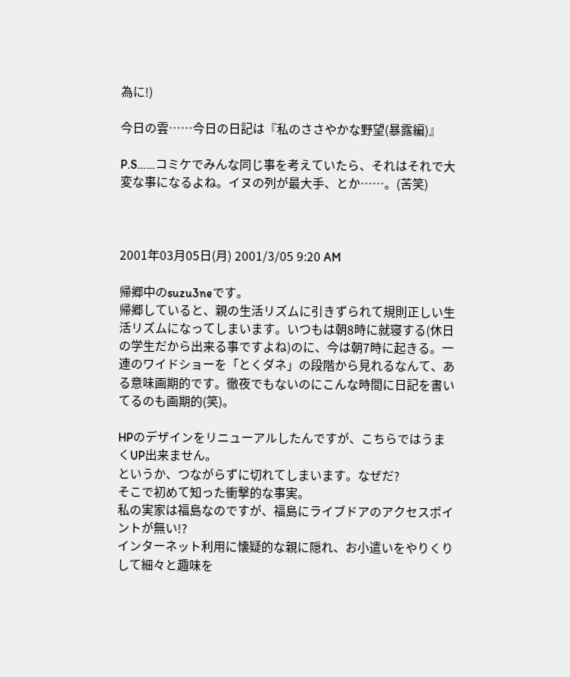為に!)

今日の雲……今日の日記は『私のささやかな野望(暴露編)』

P.S……コミケでみんな同じ事を考えていたら、それはそれで大変な事になるよね。イヌの列が最大手、とか……。(苦笑)



2001年03月05日(月) 2001/3/05 9:20 AM

帰郷中のsuzu3neです。
帰郷していると、親の生活リズムに引きずられて規則正しい生活リズムになってしまいます。いつもは朝8時に就寝する(休日の学生だから出来る事ですよね)のに、今は朝7時に起きる。一連のワイドショーを「とくダネ」の段階から見れるなんて、ある意味画期的です。徹夜でもないのにこんな時間に日記を書いてるのも画期的(笑)。

HPのデザインをリニューアルしたんですが、こちらではうまくUP出来ません。
というか、つながらずに切れてしまいます。なぜだ?
そこで初めて知った衝撃的な事実。
私の実家は福島なのですが、福島にライブドアのアクセスポイントが無い!?
インターネット利用に懐疑的な親に隠れ、お小遣いをやりくりして細々と趣味を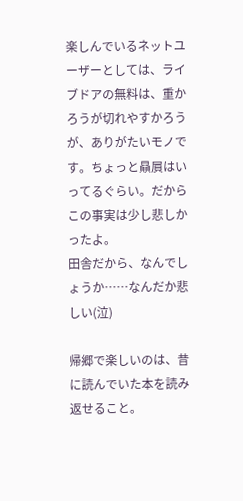楽しんでいるネットユーザーとしては、ライブドアの無料は、重かろうが切れやすかろうが、ありがたいモノです。ちょっと贔屓はいってるぐらい。だからこの事実は少し悲しかったよ。
田舎だから、なんでしょうか……なんだか悲しい(泣)

帰郷で楽しいのは、昔に読んでいた本を読み返せること。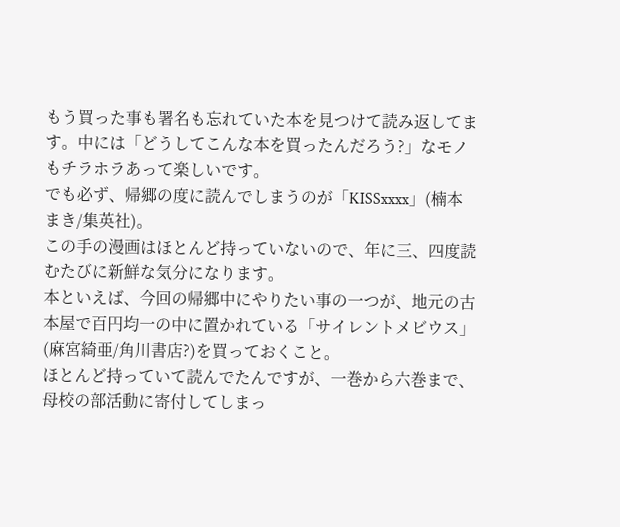もう買った事も署名も忘れていた本を見つけて読み返してます。中には「どうしてこんな本を買ったんだろう?」なモノもチラホラあって楽しいです。
でも必ず、帰郷の度に読んでしまうのが「KISSxxxx」(楠本まき/集英社)。
この手の漫画はほとんど持っていないので、年に三、四度読むたびに新鮮な気分になります。
本といえば、今回の帰郷中にやりたい事の一つが、地元の古本屋で百円均一の中に置かれている「サイレントメビウス」(麻宮綺亜/角川書店?)を買っておくこと。
ほとんど持っていて読んでたんですが、一巻から六巻まで、母校の部活動に寄付してしまっ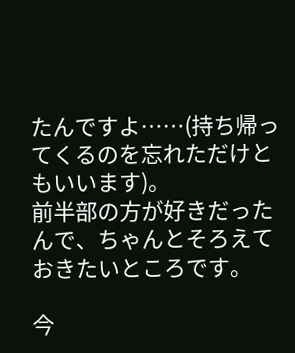たんですよ……(持ち帰ってくるのを忘れただけともいいます)。
前半部の方が好きだったんで、ちゃんとそろえておきたいところです。

今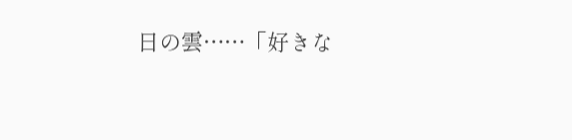日の雲……「好きな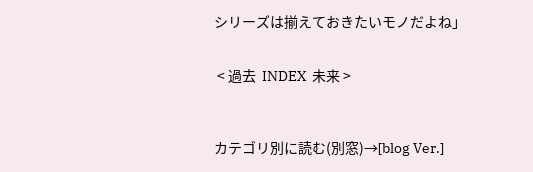シリーズは揃えておきたいモノだよね」


 < 過去  INDEX  未来 >



カテゴリ別に読む(別窓)→[blog Ver.]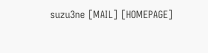suzu3ne [MAIL] [HOMEPAGE]